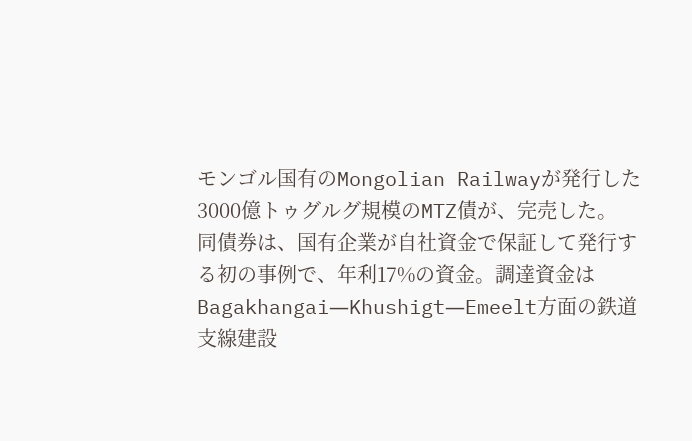モンゴル国有のMongolian Railwayが発行した3000億トゥグルグ規模のMTZ債が、完売した。
同債券は、国有企業が自社資金で保証して発行する初の事例で、年利17%の資金。調達資金はBagakhangai―Khushigt―Emeelt方面の鉄道支線建設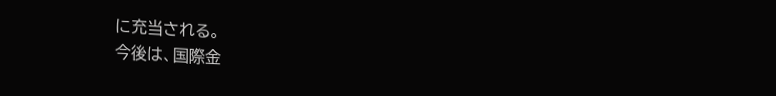に充当される。
今後は、国際金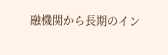融機関から長期のイン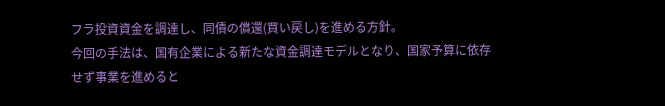フラ投資資金を調達し、同債の償還(買い戻し)を進める方針。
今回の手法は、国有企業による新たな資金調達モデルとなり、国家予算に依存せず事業を進めると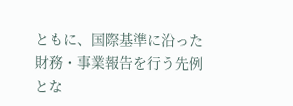ともに、国際基準に沿った財務・事業報告を行う先例とな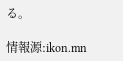る。

情報源:ikon.mn